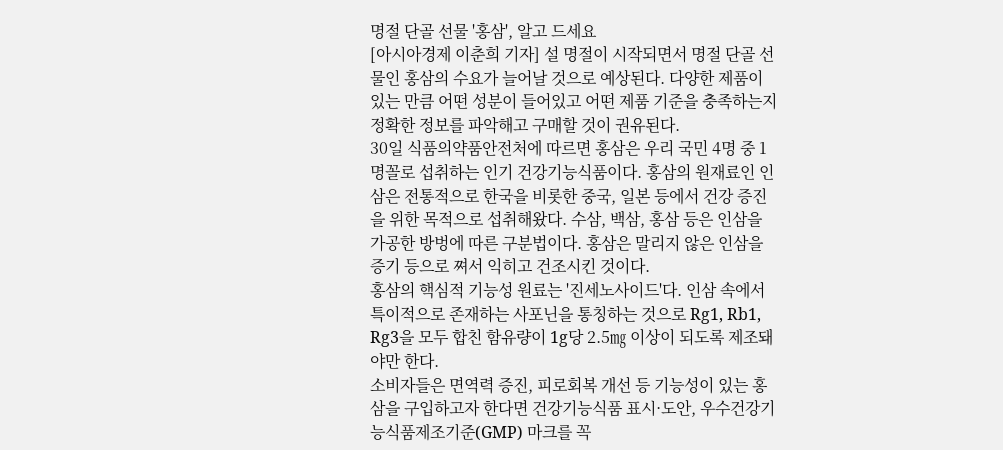명절 단골 선물 '홍삼', 알고 드세요
[아시아경제 이춘희 기자] 설 명절이 시작되면서 명절 단골 선물인 홍삼의 수요가 늘어날 것으로 예상된다. 다양한 제품이 있는 만큼 어떤 성분이 들어있고 어떤 제품 기준을 충족하는지 정확한 정보를 파악해고 구매할 것이 권유된다.
30일 식품의약품안전처에 따르면 홍삼은 우리 국민 4명 중 1명꼴로 섭취하는 인기 건강기능식품이다. 홍삼의 원재료인 인삼은 전통적으로 한국을 비롯한 중국, 일본 등에서 건강 증진을 위한 목적으로 섭취해왔다. 수삼, 백삼, 홍삼 등은 인삼을 가공한 방벙에 따른 구분법이다. 홍삼은 말리지 않은 인삼을 증기 등으로 쪄서 익히고 건조시킨 것이다.
홍삼의 핵심적 기능성 원료는 '진세노사이드'다. 인삼 속에서 특이적으로 존재하는 사포닌을 통칭하는 것으로 Rg1, Rb1, Rg3을 모두 합친 함유량이 1g당 2.5㎎ 이상이 되도록 제조돼야만 한다.
소비자들은 면역력 증진, 피로회복 개선 등 기능성이 있는 홍삼을 구입하고자 한다면 건강기능식품 표시·도안, 우수건강기능식품제조기준(GMP) 마크를 꼭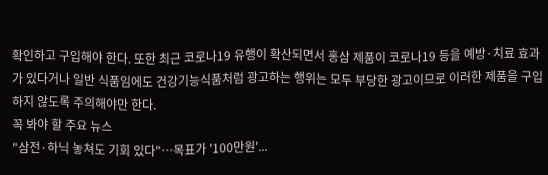확인하고 구입해야 한다. 또한 최근 코로나19 유행이 확산되면서 홍삼 제품이 코로나19 등을 예방·치료 효과가 있다거나 일반 식품임에도 건강기능식품처럼 광고하는 행위는 모두 부당한 광고이므로 이러한 제품을 구입하지 않도록 주의해야만 한다.
꼭 봐야 할 주요 뉴스
"삼전·하닉 놓쳐도 기회 있다"…목표가 '100만원'...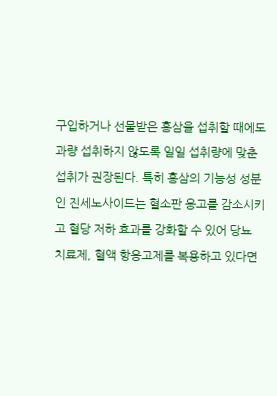구입하거나 선물받은 홍삼을 섭취할 때에도 과량 섭취하지 않도록 일일 섭취량에 맞춘 섭취가 권장된다. 특히 홍삼의 기능성 성분인 진세노사이드는 혈소판 응고를 감소시키고 혈당 저하 효과를 강화할 수 있어 당뇨 치료제, 혈액 항응고제를 복용하고 있다면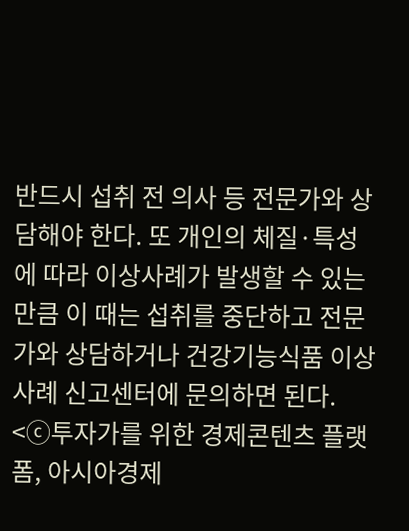반드시 섭취 전 의사 등 전문가와 상담해야 한다. 또 개인의 체질·특성에 따라 이상사례가 발생할 수 있는 만큼 이 때는 섭취를 중단하고 전문가와 상담하거나 건강기능식품 이상사례 신고센터에 문의하면 된다.
<ⓒ투자가를 위한 경제콘텐츠 플랫폼, 아시아경제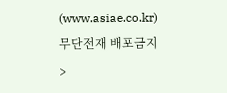(www.asiae.co.kr) 무단전재 배포금지>